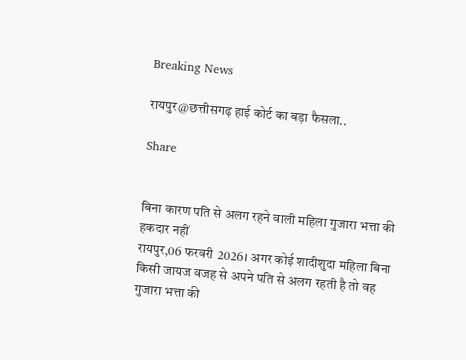Breaking News

रायपुर@छत्तीसगढ़ हाई कोर्ट का बड़ा फैसला..

Share


बिना कारण पति से अलग रहने वाली महिला गुजारा भत्ता की हकदार नहीं
रायपुर,06 फरवरी 2026। अगर कोई शादीशुदा महिला बिना किसी जायज वजह से अपने पति से अलग रहती है तो वह गुजारा भत्ता की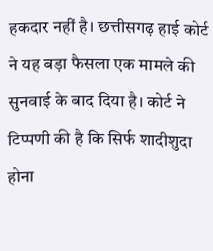हकदार नहीं है। छत्तीसगढ़ हाई कोर्ट ने यह बड़ा फैसला एक मामले की सुनवाई के बाद दिया है। कोर्ट ने टिप्पणी की है कि सिर्फ शादीशुदा होना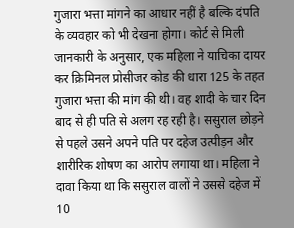गुजारा भत्ता मांगने का आधार नहीं है बल्कि दंपति के व्यवहार को भी देखना होगा। कोर्ट से मिली जानकारी के अनुसार, एक महिला ने याचिका दायर कर क्रिमिनल प्रोसीजर कोड की धारा 125 के तहत गुजारा भत्ता की मांग की थी। वह शादी के चार दिन बाद से ही पति से अलग रह रही है। ससुराल छोड़ने से पहले उसने अपने पति पर दहेज उत्पीड़न और शारीरिक शोषण का आरोप लगाया था। महिला ने दावा किया था कि ससुराल वालों ने उससे दहेज में 10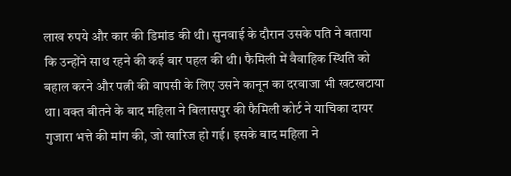लाख रुपये और कार की डिमांड की थी। सुनवाई के दौरान उसके पति ने बताया कि उन्होंने साथ रहने की कई बार पहल की थी। फैमिली में वैवाहिक स्थिति को बहाल करने और पत्नी की वापसी के लिए उसने कानून का दरवाजा भी खटखटाया था। वक्त बीतने के बाद महिला ने बिलासपुर की फैमिली कोर्ट ने याचिका दायर गुजारा भत्ते की मांग की, जो खारिज हो गई। इसके बाद महिला ने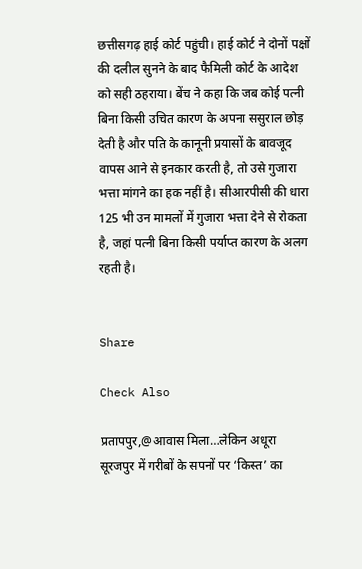छत्तीसगढ़ हाई कोर्ट पहुंची। हाई कोर्ट ने दोनों पक्षों की दलील सुनने के बाद फैमिली कोर्ट के आदेश को सही ठहराया। बेंच ने कहा कि जब कोई पत्नी बिना किसी उचित कारण के अपना ससुराल छोड़ देती है और पति के कानूनी प्रयासों के बावजूद वापस आने से इनकार करती है, तो उसे गुजारा भत्ता मांगने का हक नहीं है। सीआरपीसी की धारा 125 भी उन मामलों में गुजारा भत्ता देने से रोकता है, जहां पत्नी बिना किसी पर्याप्त कारण के अलग रहती है।


Share

Check Also

प्रतापपुर,@आवास मिला…लेकिन अधूरा सूरजपुर में गरीबों के सपनों पर ‘किस्त’ का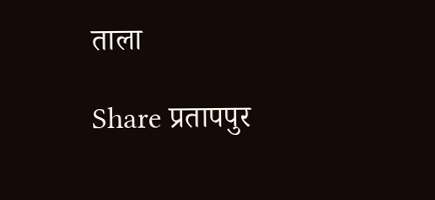ताला

Share प्रतापपुर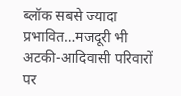ब्लॉक सबसे ज्यादा प्रभावित…मजदूरी भी अटकी-आदिवासी परिवारों पर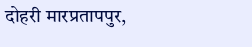दोहरी मारप्रतापपुर,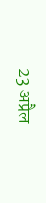23 अप्रैल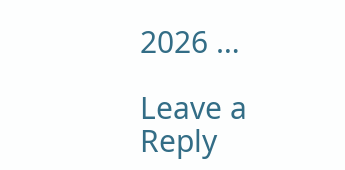2026 …

Leave a Reply